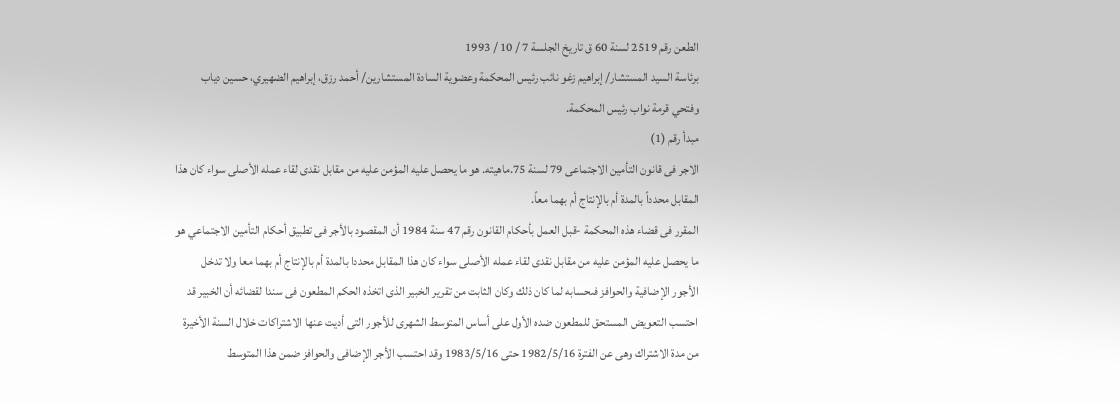الطعن رقم 2519 لسنة 60 ق تاريخ الجلسة 7 / 10 / 1993
برئاسة السيد المستشار/ إبراهيم زغو نائب رئيس المحكمة وعضوية السادة المستشارين/ أحمد رزق، إبراهيم الضهيري، حسين دياب وفتحي قرمة نواب رئيس المحكمة.
مبدأ رقم (1)
الاجر فى قانون التأمين الاجتماعى 79 لسنة 75.ماهيته. هو ما يحصل عليه المؤمن عليه من مقابل نقدى لقاء عمله الأصلى سواء كان هذا المقابل محدداً بالمدة أم بالإنتاج أم بهما معاً.
المقرر فى قضاء هذه المحكمة -قبل العمل بأحكام القانون رقم 47 سنة 1984 أن المقصود بالأجر فى تطبيق أحكام التأمين الاجتماعي هو ما يحصل عليه المؤمن عليه من مقابل نقدى لقاء عمله الأصلى سواء كان هذا المقابل محددا بالمدة أم بالإنتاج أم بهما معا ولا تدخل الأجور الإضافية والحوافز فىحسابه لما كان ذلك وكان الثابت من تقرير الخبير الذى اتخذه الحكم المطعون فى سندا لقضائه أن الخبير قد احتسب التعويض المستحق للمطعون ضده الأول على أساس المتوسط الشهرى للأجور التى أديت عنها الاشتراكات خلال السنة الأخيرة من مدة الاشتراك وهى عن الفترة 1982/5/16 حتى 1983/5/16 وقد احتسب الأجر الإضافى والحوافز ضمن هذا المتوسط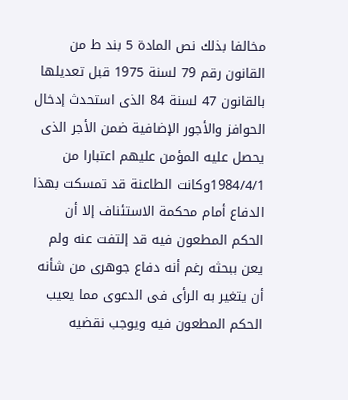مخالفا بذلك نص المادة 5 بند ط من القانون رقم 79 لسنة 1975 قبل تعديلها بالقانون 47 لسنة 84 الذى استحدث إدخال الحوافز والأجور الإضافية ضمن الأجر الذى يحصل عليه المؤمن عليهم اعتبارا من 1984/4/1وكانت الطاعنة قد تمسكت بهذا الدفاع أمام محكمة الاستئناف إلا أن الحكم المطعون فيه قد إلتفت عنه ولم يعن ببحثه رغم أنه دفاع جوهرى من شأنه أن يتغير به الرأى فى الدعوى مما يعيب الحكم المطعون فيه ويوجب نقضيه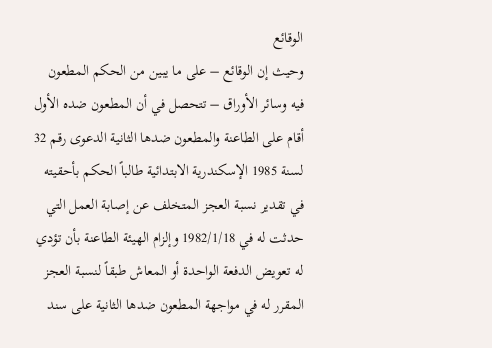الوقائع
وحيث إن الوقائع – على ما يبين من الحكم المطعون فيه وسائر الأوراق – تتحصل في أن المطعون ضده الأول أقام على الطاعنة والمطعون ضدها الثانية الدعوى رقم 32 لسنة 1985 الإسكندرية الابتدائية طالباً الحكم بأحقيته في تقدير نسبة العجز المتخلف عن إصابة العمل التي حدثت له في 1982/1/18 وإلزام الهيئة الطاعنة بأن تؤدي له تعويض الدفعة الواحدة أو المعاش طبقاً لنسبة العجز المقرر له في مواجهة المطعون ضدها الثانية على سند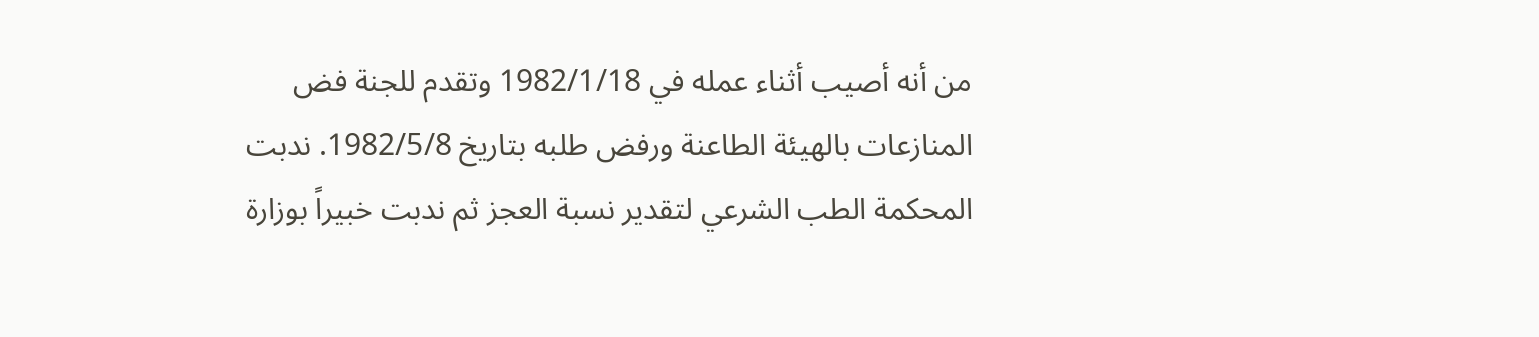من أنه أصيب أثناء عمله في 1982/1/18 وتقدم للجنة فض المنازعات بالهيئة الطاعنة ورفض طلبه بتاريخ 1982/5/8. ندبت المحكمة الطب الشرعي لتقدير نسبة العجز ثم ندبت خبيراً بوزارة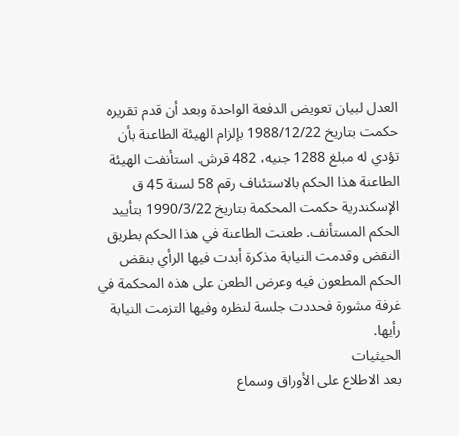العدل لبيان تعويض الدفعة الواحدة وبعد أن قدم تقريره حكمت بتاريخ 1988/12/22 بإلزام الهيئة الطاعنة بأن تؤدي له مبلغ 1288 جنيه، 482 قرش. استأنفت الهيئة الطاعنة هذا الحكم بالاستئناف رقم 58 لسنة 45 ق الإسكندرية حكمت المحكمة بتاريخ 1990/3/22 بتأييد الحكم المستأنف. طعنت الطاعنة في هذا الحكم بطريق النقض وقدمت النيابة مذكرة أبدت فيها الرأي بنقض الحكم المطعون فيه وعرض الطعن على هذه المحكمة في غرفة مشورة فحددت جلسة لنظره وفيها التزمت النيابة رأيها.
الحيثيات
بعد الاطلاع على الأوراق وسماع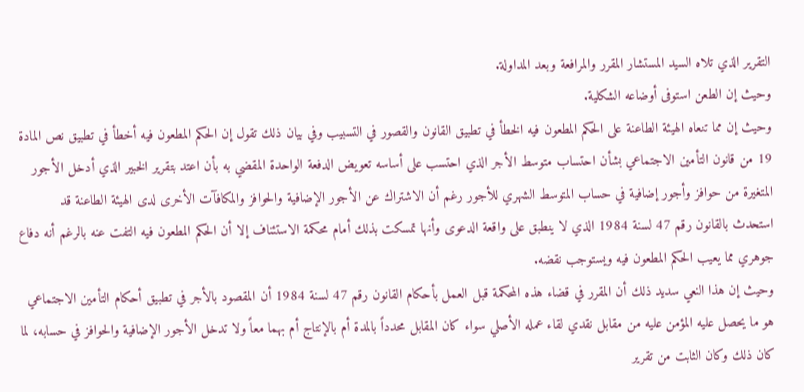التقرير الذي تلاه السيد المستشار المقرر والمرافعة وبعد المداولة.
وحيث إن الطعن استوفى أوضاعه الشكلية.
وحيث إن مما تنعاه الهيئة الطاعنة على الحكم المطعون فيه الخطأ في تطبيق القانون والقصور في التسبيب وفي بيان ذلك تقول إن الحكم المطعون فيه أخطأ في تطبيق نص المادة 19 من قانون التأمين الاجتماعي بشأن احتساب متوسط الأجر الذي احتسب على أساسه تعويض الدفعة الواحدة المقضي به بأن اعتد بتقرير الخبير الذي أدخل الأجور المتغيرة من حوافز وأجور إضافية في حساب المتوسط الشهري للأجور رغم أن الاشتراك عن الأجور الإضافية والحوافز والمكافآت الأخرى لدى الهيئة الطاعنة قد استحدث بالقانون رقم 47 لسنة 1984 الذي لا ينطبق على واقعة الدعوى وأنها تمسكت بذلك أمام محكمة الاستئناف إلا أن الحكم المطعون فيه التفت عنه بالرغم أنه دفاع جوهري مما يعيب الحكم المطعون فيه ويستوجب نقضه.
وحيث إن هذا النعي سديد ذلك أن المقرر في قضاء هذه المحكمة قبل العمل بأحكام القانون رقم 47 لسنة 1984 أن المقصود بالأجر في تطبيق أحكام التأمين الاجتماعي هو ما يحصل عليه المؤمن عليه من مقابل نقدي لقاء عمله الأصلي سواء كان المقابل محدداً بالمدة أم بالإنتاج أم بهما معاً ولا تدخل الأجور الإضافية والحوافز في حسابه، لما كان ذلك وكان الثابت من تقرير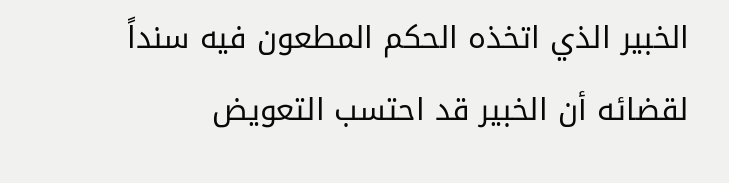الخبير الذي اتخذه الحكم المطعون فيه سنداً لقضائه أن الخبير قد احتسب التعويض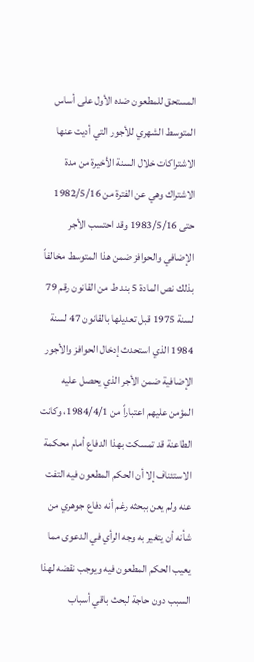المستحق للمطعون ضده الأول على أساس المتوسط الشهري للأجور التي أديت عنها الاشتراكات خلال السنة الأخيرة من مدة الاشتراك وهي عن الفترة من 1982/5/16 حتى 1983/5/16 وقد احتسب الأجر الإضافي والحوافز ضمن هذا المتوسط مخالفاً بذلك نص المادة 5 بند ط من القانون رقم 79 لسنة 1975 قبل تعديلها بالقانون 47 لسنة 1984 الذي استحدث إدخال الحوافز والأجور الإضافية ضمن الأجر الذي يحصل عليه المؤمن عليهم اعتباراً من 1984/4/1، وكانت الطاعنة قد تمسكت بهذا الدفاع أمام محكمة الاستئناف إلا أن الحكم المطعون فيه التفت عنه ولم يعن ببحثه رغم أنه دفاع جوهري من شأنه أن يتغير به وجه الرأي في الدعوى مما يعيب الحكم المطعون فيه ويوجب نقضه لهذا السبب دون حاجة لبحث باقي أسباب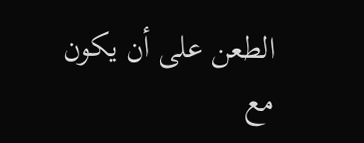الطعن على أن يكون مع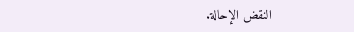النقض الإحالة.